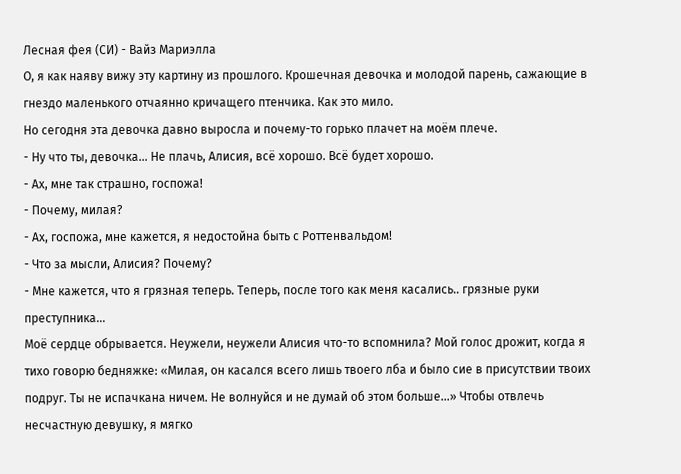Лесная фея (СИ) - Вайз Мариэлла
О, я как наяву вижу эту картину из прошлого. Крошечная девочка и молодой парень, сажающие в гнездо маленького отчаянно кричащего птенчика. Как это мило.
Но сегодня эта девочка давно выросла и почему-то горько плачет на моём плече.
- Ну что ты, девочка... Не плачь, Алисия, всё хорошо. Всё будет хорошо.
- Ах, мне так страшно, госпожа!
- Почему, милая?
- Ах, госпожа, мне кажется, я недостойна быть с Роттенвальдом!
- Что за мысли, Алисия? Почему?
- Мне кажется, что я грязная теперь. Теперь, после того как меня касались.. грязные руки преступника...
Моё сердце обрывается. Неужели, неужели Алисия что-то вспомнила? Мой голос дрожит, когда я тихо говорю бедняжке: «Милая, он касался всего лишь твоего лба и было сие в присутствии твоих подруг. Ты не испачкана ничем. Не волнуйся и не думай об этом больше...» Чтобы отвлечь несчастную девушку, я мягко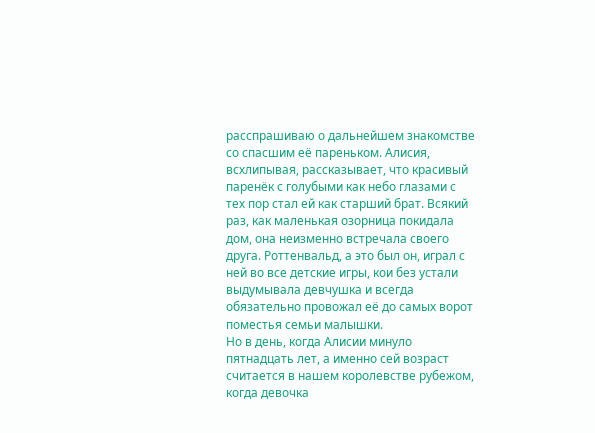расспрашиваю о дальнейшем знакомстве со спасшим её пареньком. Алисия, всхлипывая, рассказывает, что красивый паренёк с голубыми как небо глазами с тех пор стал ей как старший брат. Всякий раз, как маленькая озорница покидала дом, она неизменно встречала своего друга. Роттенвальд, а это был он, играл с ней во все детские игры, кои без устали выдумывала девчушка и всегда обязательно провожал её до самых ворот поместья семьи малышки.
Но в день, когда Алисии минуло пятнадцать лет, а именно сей возраст считается в нашем королевстве рубежом, когда девочка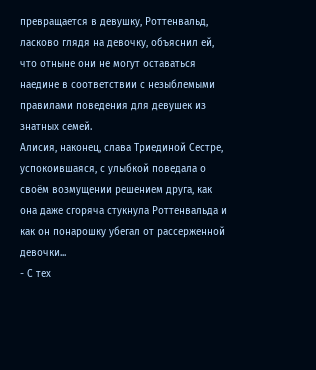превращается в девушку, Роттенвальд, ласково глядя на девочку, объяснил ей, что отныне они не могут оставаться наедине в соответствии с незыблемыми правилами поведения для девушек из знатных семей.
Алисия, наконец, слава Триединой Сестре, успокоившаяся, с улыбкой поведала о своём возмущении решением друга, как она даже сгоряча стукнула Роттенвальда и как он понарошку убегал от рассерженной девочки...
- С тех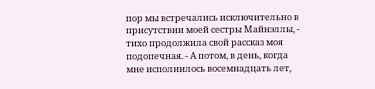пор мы встречались исключительно в присутствии моей сестры Майнэллы, - тихо продолжила свой рассказ моя подопечная. - А потом, в день, когда мне исполнилось восемнадцать лет,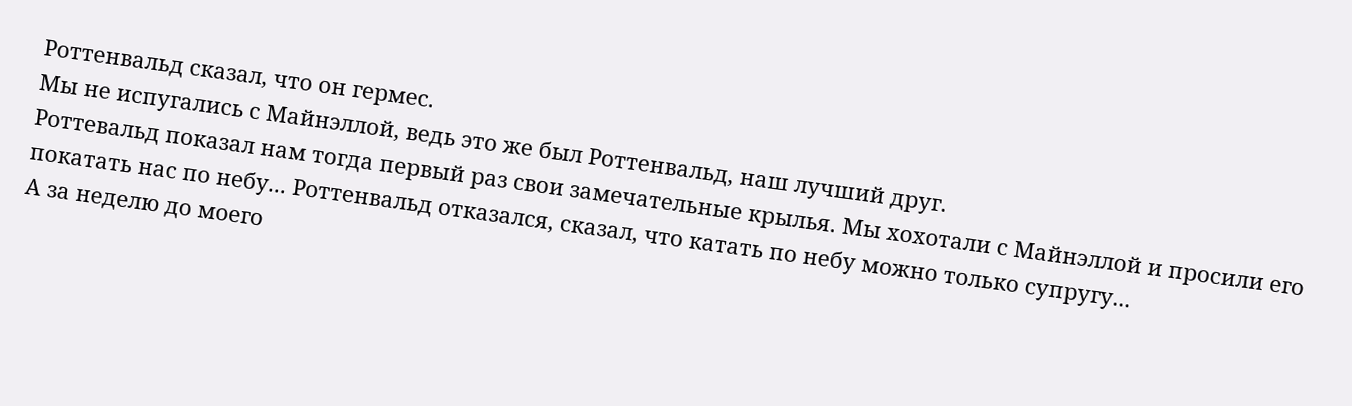Роттенвальд сказал, что он гермес.
Мы не испугались с Майнэллой, ведь это же был Роттенвальд, наш лучший друг.
Роттевальд показал нам тогда первый раз свои замечательные крылья. Мы хохотали с Майнэллой и просили его покатать нас по небу... Роттенвальд отказался, сказал, что катать по небу можно только супругу...
А за неделю до моего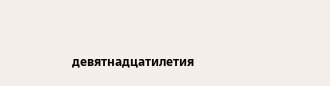девятнадцатилетия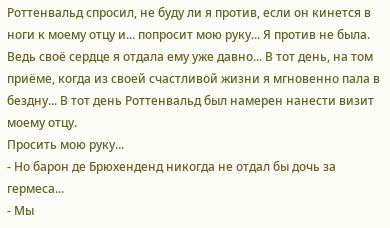Роттенвальд спросил, не буду ли я против, если он кинется в ноги к моему отцу и... попросит мою руку... Я против не была. Ведь своё сердце я отдала ему уже давно... В тот день, на том приёме, когда из своей счастливой жизни я мгновенно пала в бездну... В тот день Роттенвальд был намерен нанести визит моему отцу.
Просить мою руку...
- Но барон де Брюхенденд никогда не отдал бы дочь за гермеса...
- Мы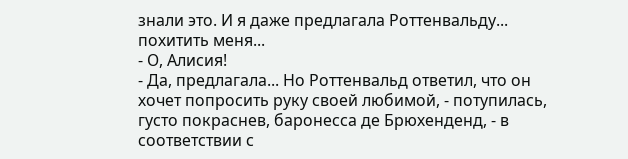знали это. И я даже предлагала Роттенвальду... похитить меня...
- О, Алисия!
- Да, предлагала... Но Роттенвальд ответил, что он хочет попросить руку своей любимой, - потупилась, густо покраснев, баронесса де Брюхенденд, - в соответствии с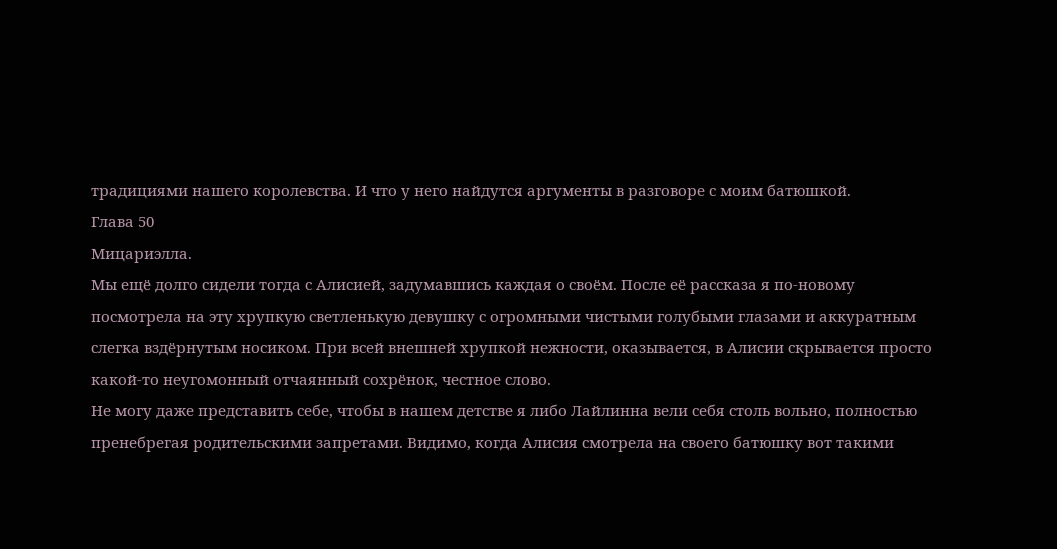традициями нашего королевства. И что у него найдутся аргументы в разговоре с моим батюшкой.
Глава 50
Мицариэлла.
Мы ещё долго сидели тогда с Алисией, задумавшись каждая о своём. После её рассказа я по-новому посмотрела на эту хрупкую светленькую девушку с огромными чистыми голубыми глазами и аккуратным слегка вздёрнутым носиком. При всей внешней хрупкой нежности, оказывается, в Алисии скрывается просто какой-то неугомонный отчаянный сохрёнок, честное слово.
Не могу даже представить себе, чтобы в нашем детстве я либо Лайлинна вели себя столь вольно, полностью пренебрегая родительскими запретами. Видимо, когда Алисия смотрела на своего батюшку вот такими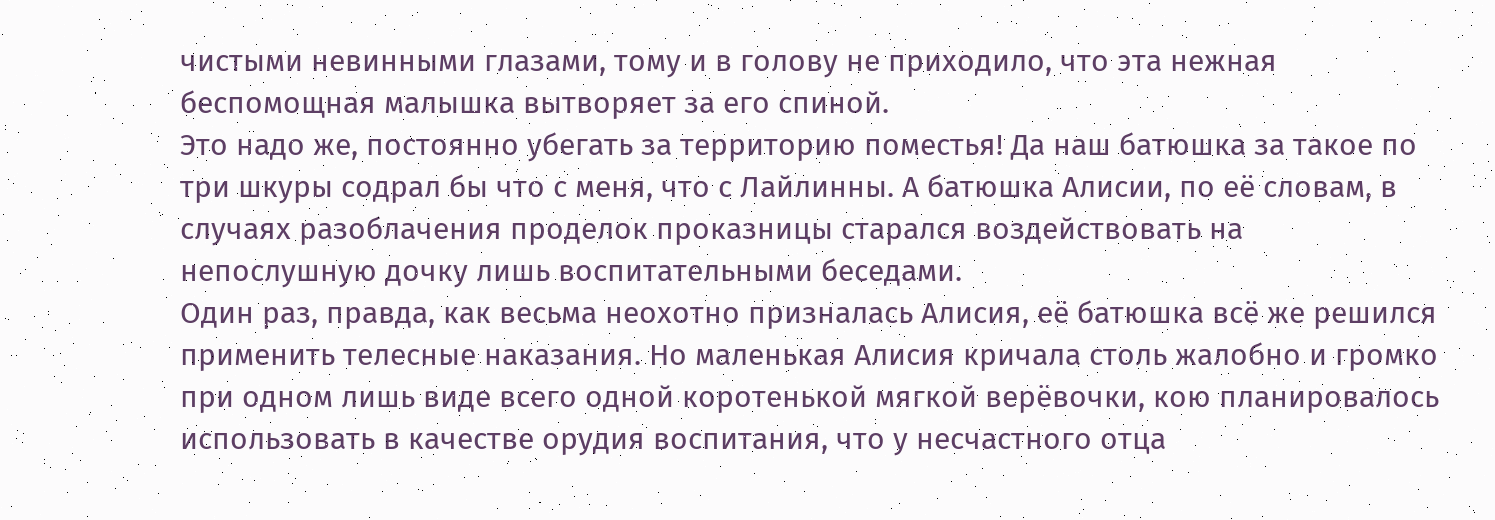чистыми невинными глазами, тому и в голову не приходило, что эта нежная беспомощная малышка вытворяет за его спиной.
Это надо же, постоянно убегать за территорию поместья! Да наш батюшка за такое по три шкуры содрал бы что с меня, что с Лайлинны. А батюшка Алисии, по её словам, в случаях разоблачения проделок проказницы старался воздействовать на непослушную дочку лишь воспитательными беседами.
Один раз, правда, как весьма неохотно призналась Алисия, её батюшка всё же решился применить телесные наказания. Но маленькая Алисия кричала столь жалобно и громко при одном лишь виде всего одной коротенькой мягкой верёвочки, кою планировалось использовать в качестве орудия воспитания, что у несчастного отца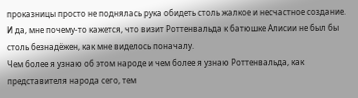проказницы просто не поднялась рука обидеть столь жалкое и несчастное создание.
И да, мне почему-то кажется, что визит Роттенвальда к батюшке Алисии не был бы столь безнадёжен, как мне виделось поначалу.
Чем более я узнаю об этом народе и чем более я узнаю Роттенвальда, как представителя народа сего, тем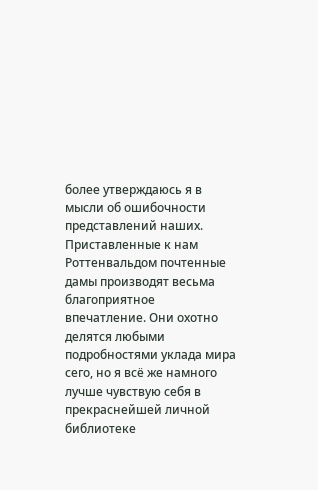более утверждаюсь я в мысли об ошибочности представлений наших.
Приставленные к нам Роттенвальдом почтенные дамы производят весьма благоприятное впечатление. Они охотно делятся любыми подробностями уклада мира сего, но я всё же намного лучше чувствую себя в прекраснейшей личной библиотеке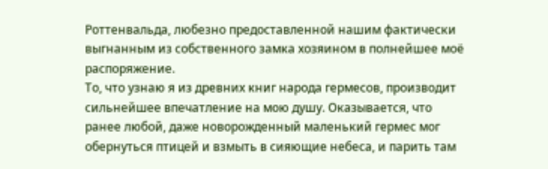Роттенвальда, любезно предоставленной нашим фактически выгнанным из собственного замка хозяином в полнейшее моё распоряжение.
То, что узнаю я из древних книг народа гермесов, производит сильнейшее впечатление на мою душу. Оказывается, что ранее любой, даже новорожденный маленький гермес мог обернуться птицей и взмыть в сияющие небеса, и парить там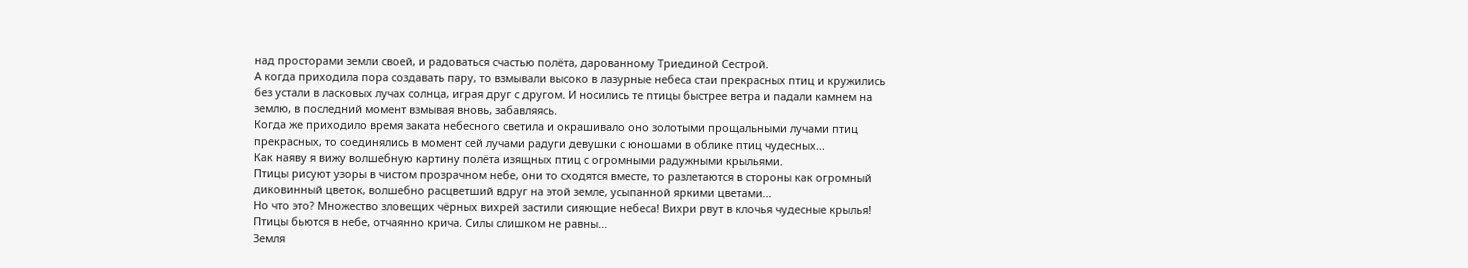над просторами земли своей, и радоваться счастью полёта, дарованному Триединой Сестрой.
А когда приходила пора создавать пару, то взмывали высоко в лазурные небеса стаи прекрасных птиц и кружились без устали в ласковых лучах солнца, играя друг с другом. И носились те птицы быстрее ветра и падали камнем на землю, в последний момент взмывая вновь, забавляясь.
Когда же приходило время заката небесного светила и окрашивало оно золотыми прощальными лучами птиц прекрасных, то соединялись в момент сей лучами радуги девушки с юношами в облике птиц чудесных...
Как наяву я вижу волшебную картину полёта изящных птиц с огромными радужными крыльями.
Птицы рисуют узоры в чистом прозрачном небе, они то сходятся вместе, то разлетаются в стороны как огромный диковинный цветок, волшебно расцветший вдруг на этой земле, усыпанной яркими цветами...
Но что это? Множество зловещих чёрных вихрей застили сияющие небеса! Вихри рвут в клочья чудесные крылья! Птицы бьются в небе, отчаянно крича. Силы слишком не равны...
Земля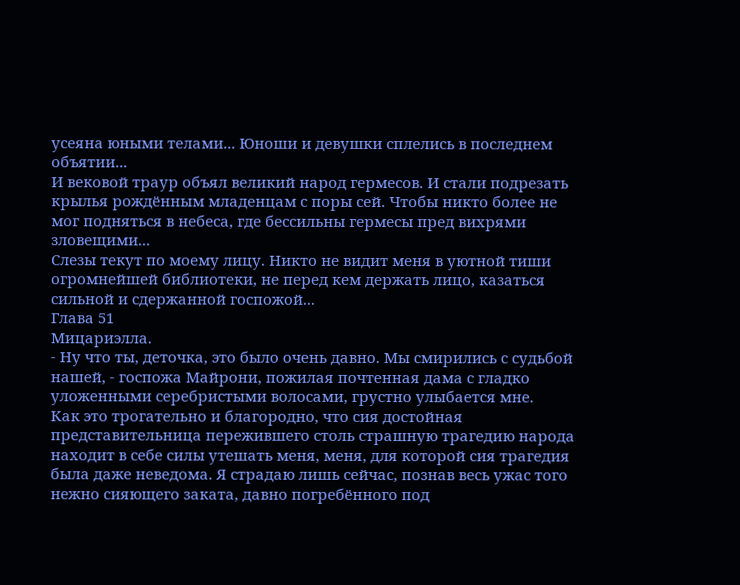усеяна юными телами... Юноши и девушки сплелись в последнем объятии...
И вековой траур объял великий народ гермесов. И стали подрезать крылья рождённым младенцам с поры сей. Чтобы никто более не мог подняться в небеса, где бессильны гермесы пред вихрями зловещими...
Слезы текут по моему лицу. Никто не видит меня в уютной тиши огромнейшей библиотеки, не перед кем держать лицо, казаться сильной и сдержанной госпожой...
Глава 51
Мицариэлла.
- Ну что ты, деточка, это было очень давно. Мы смирились с судьбой нашей, - госпожа Майрони, пожилая почтенная дама с гладко уложенными серебристыми волосами, грустно улыбается мне.
Как это трогательно и благородно, что сия достойная представительница пережившего столь страшную трагедию народа находит в себе силы утешать меня, меня, для которой сия трагедия была даже неведома. Я страдаю лишь сейчас, познав весь ужас того нежно сияющего заката, давно погребённого под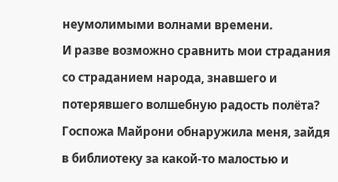неумолимыми волнами времени.
И разве возможно сравнить мои страдания со страданием народа, знавшего и потерявшего волшебную радость полёта? Госпожа Майрони обнаружила меня, зайдя в библиотеку за какой-то малостью и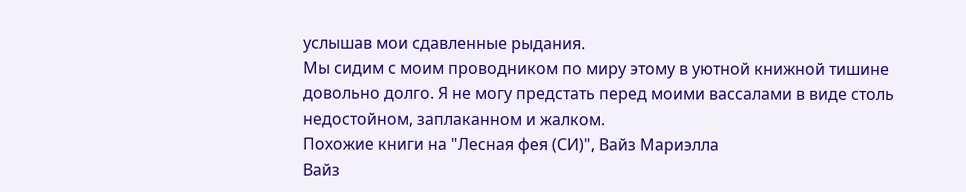услышав мои сдавленные рыдания.
Мы сидим с моим проводником по миру этому в уютной книжной тишине довольно долго. Я не могу предстать перед моими вассалами в виде столь недостойном, заплаканном и жалком.
Похожие книги на "Лесная фея (СИ)", Вайз Мариэлла
Вайз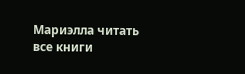Мариэлла читать все книги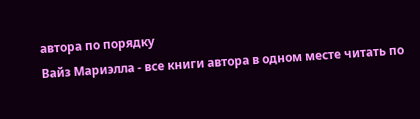автора по порядку
Вайз Мариэлла - все книги автора в одном месте читать по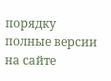порядку полные версии на сайте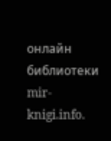онлайн библиотеки mir-knigi.info.